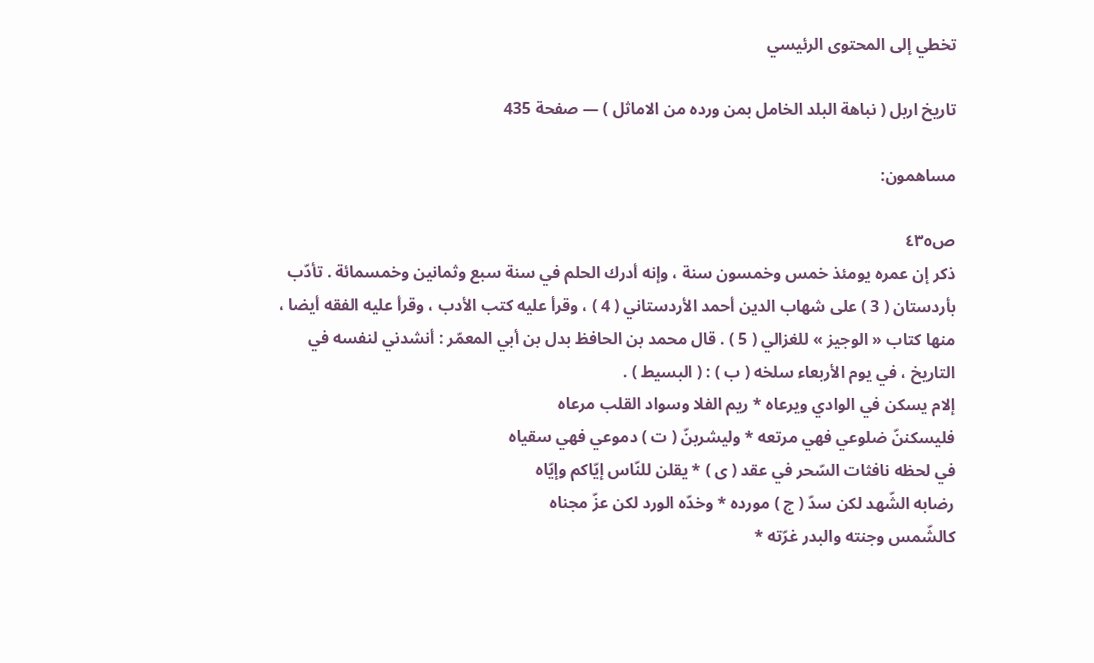تخطي إلى المحتوى الرئيسي

تاريخ اربل ( نباهة البلد الخامل بمن ورده من الاماثل ) — صفحة 435

مساهمون:

ص٤٣٥
ذكر إن عمره يومئذ خمس وخمسون سنة ، وإنه أدرك الحلم في سنة سبع وثمانين وخمسمائة . تأدّب بأردستان ( 3 ) على شهاب الدين أحمد الأردستاني ( 4 ) ، وقرأ عليه كتب الأدب ، وقرأ عليه الفقه أيضا ، منها كتاب « الوجيز » للغزالي ( 5 ) . قال محمد بن الحافظ بدل بن أبي المعمّر : أنشدني لنفسه في التاريخ ، في يوم الأربعاء سلخه ( ب ) : ( البسيط ) .
إلام يسكن في الوادي ويرعاه * ريم الفلا وسواد القلب مرعاه
فليسكننّ ضلوعي فهي مرتعه * وليشربنّ ( ت ) دموعي فهي سقياه
في لحظه نافثات السّحر في عقد ( ى ) * يقلن للنّاس إيّاكم وإيّاه
رضابه الشّهد لكن سدّ ( ج ) مورده * وخدّه الورد لكن عزّ مجناه
كالشّمس وجنته والبدر غرّته *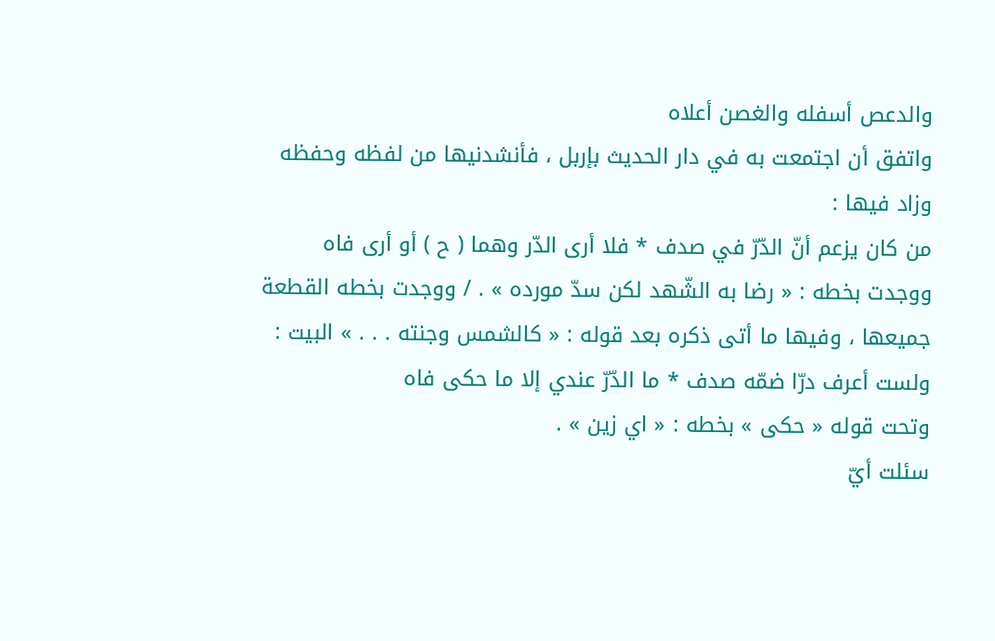والدعص أسفله والغصن أعلاه
واتفق أن اجتمعت به في دار الحديث بإربل ، فأنشدنيها من لفظه وحفظه وزاد فيها :
من كان يزعم أنّ الدّرّ في صدف * فلا أرى الدّر وهما ( ح ) أو أرى فاه
ووجدت بخطه : « رضا به الشّهد لكن سدّ مورده » . / ووجدت بخطه القطعة جميعها ، وفيها ما أتى ذكره بعد قوله : « كالشمس وجنته . . . » البيت :
ولست أعرف درّا ضمّه صدف * ما الدّرّ عندي إلا ما حكى فاه
وتحت قوله « حكى » بخطه : « اي زين » .
سئلت أيّ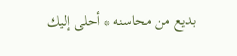بديع من محاسنه * أحلى إليك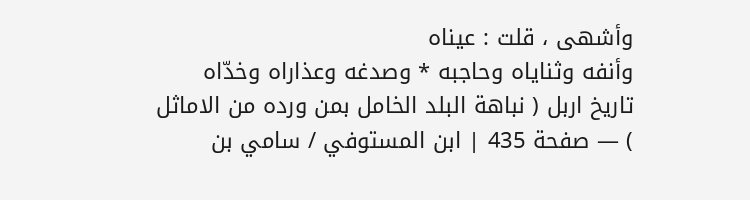وأشهى ، قلت : عيناه
وأنفه وثناياه وحاجبه * وصدغه وعذاراه وخدّاه
تاريخ اربل ( نباهة البلد الخامل بمن ورده من الاماثل ) — صفحة 435 | ابن المستوفي / سامي بن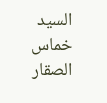السيد خماس الصقار